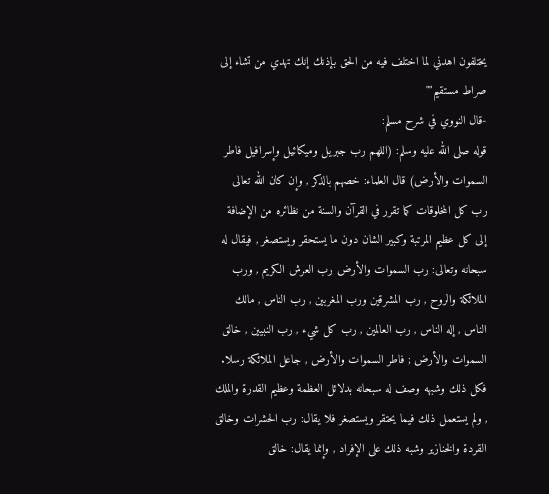يختلفون اهدني لما اختلف فيه من الحق بإذنك إنك تهدي من تشاء إلى صراط مستقيم""
-قال النووي في شرح مسلم:
قوله صلى الله عليه وسلم: (اللهم رب جبريل وميكائيل وإسرافيل فاطر السموات والأرض) قال العلماء: خصهم بالذكر , وإن كان الله تعالى رب كل المخلوقات كما تقرر في القرآن والسنة من نظائره من الإضافة إلى كل عظيم المرتبة وكبير الشان دون ما يستحقر ويستصغر , فيقال له سبحانه وتعالى: رب السموات والأرض رب العرش الكريم , ورب الملائكة والروح , رب المشرقين ورب المغربين , رب الناس , مالك الناس , إله الناس , رب العالمين , رب كل شيء , رب النبيين , خالق السموات والأرض ; فاطر السموات والأرض , جاعل الملائكة رسلا. فكل ذلك وشبهه وصف له سبحانه بدلائل العظمة وعظيم القدرة والملك , ولم يستعمل ذلك فيما يحتقر ويستصغر فلا يقال: رب الحشرات وخالق القردة والخنازير وشبه ذلك على الإفراد , وإنما يقال: خالق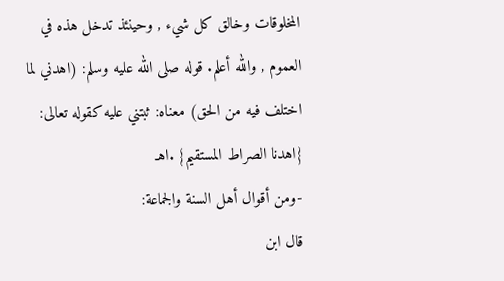المخلوقات وخالق كل شيء , وحينئذ تدخل هذه في العموم , والله أعلم. قوله صلى الله عليه وسلم: (اهدني لما اختلف فيه من الحق) معناه: ثبتني عليه كقوله تعالى: {اهدنا الصراط المستقيم} .اهـ
-ومن أقوال أهل السنة والجماعة:
قال ابن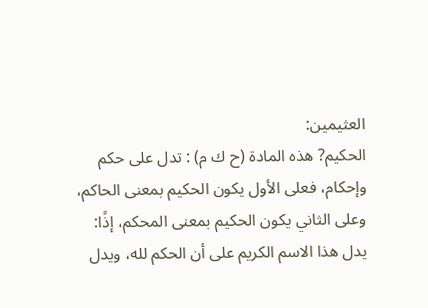العثيمين:
الحكيم? هذه المادة (ح ك م) : تدل على حكم وإحكام، فعلى الأول يكون الحكيم بمعنى الحاكم، وعلى الثاني يكون الحكيم بمعنى المحكم، إذًا: يدل هذا الاسم الكريم على أن الحكم لله، ويدل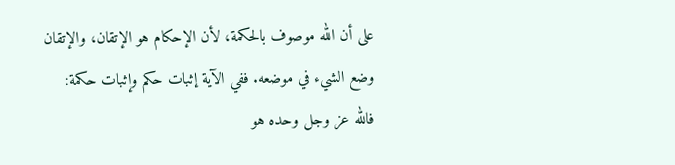على أن الله موصوف بالحكمة، لأن الإحكام هو الإتقان، والإتقان وضع الشيء في موضعه. ففي الآية إثبات حكم وإثبات حكمة:
فالله عز وجل وحده هو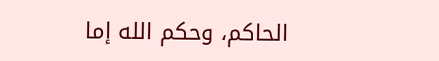الحاكم، وحكم الله إما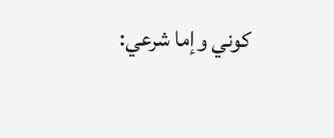كوني وإما شرعي: